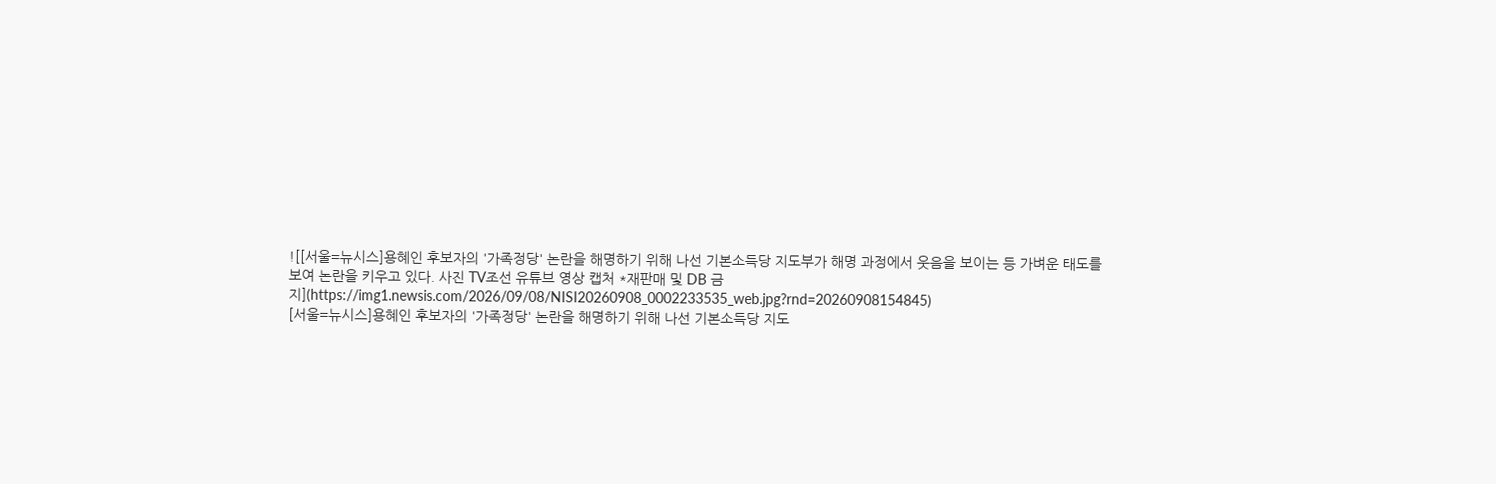![[서울=뉴시스]용혜인 후보자의 '가족정당' 논란을 해명하기 위해 나선 기본소득당 지도부가 해명 과정에서 웃음을 보이는 등 가벼운 태도를 보여 논란을 키우고 있다. 사진 TV조선 유튜브 영상 캡처 *재판매 및 DB 금지](https://img1.newsis.com/2026/09/08/NISI20260908_0002233535_web.jpg?rnd=20260908154845)
[서울=뉴시스]용혜인 후보자의 '가족정당' 논란을 해명하기 위해 나선 기본소득당 지도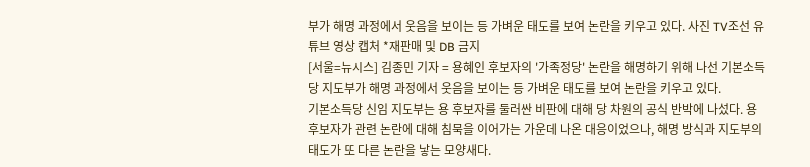부가 해명 과정에서 웃음을 보이는 등 가벼운 태도를 보여 논란을 키우고 있다. 사진 TV조선 유튜브 영상 캡처 *재판매 및 DB 금지
[서울=뉴시스] 김종민 기자 = 용혜인 후보자의 '가족정당' 논란을 해명하기 위해 나선 기본소득당 지도부가 해명 과정에서 웃음을 보이는 등 가벼운 태도를 보여 논란을 키우고 있다.
기본소득당 신임 지도부는 용 후보자를 둘러싼 비판에 대해 당 차원의 공식 반박에 나섰다. 용 후보자가 관련 논란에 대해 침묵을 이어가는 가운데 나온 대응이었으나, 해명 방식과 지도부의 태도가 또 다른 논란을 낳는 모양새다.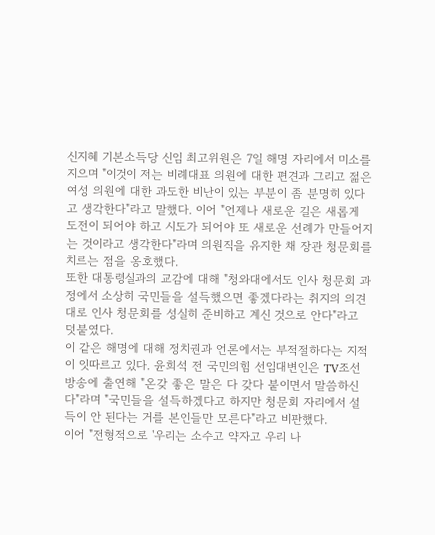신지혜 기본소득당 신임 최고위원은 7일 해명 자리에서 미소를 지으며 "이것이 저는 비례대표 의원에 대한 편견과 그리고 젊은 여성 의원에 대한 과도한 비난이 있는 부분이 좀 분명히 있다고 생각한다"라고 말했다. 이어 "언제나 새로운 길은 새롭게 도전이 되어야 하고 시도가 되어야 또 새로운 선례가 만들어지는 것이라고 생각한다"라며 의원직을 유지한 채 장관 청문회를 치르는 점을 옹호했다.
또한 대통령실과의 교감에 대해 "청와대에서도 인사 청문회 과정에서 소상히 국민들을 설득했으면 좋겠다라는 취지의 의견대로 인사 청문회를 성실히 준비하고 계신 것으로 안다"라고 덧붙였다.
이 같은 해명에 대해 정치권과 언론에서는 부적절하다는 지적이 잇따르고 있다. 윤희석 전 국민의힘 선임대변인은 TV조선 방송에 출연해 "온갖 좋은 말은 다 갖다 붙이면서 말씀하신다"라며 "국민들을 설득하겠다고 하지만 청문회 자리에서 설득이 안 된다는 거를 본인들만 모른다"라고 비판했다.
이어 "전형적으로 '우리는 소수고 약자고 우리 나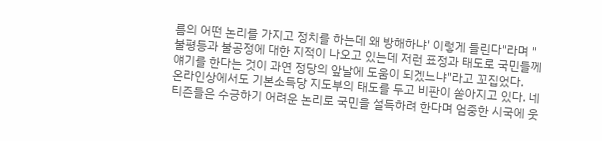름의 어떤 논리를 가지고 정치를 하는데 왜 방해하냐' 이렇게 들린다"라며 "불평등과 불공정에 대한 지적이 나오고 있는데 저런 표정과 태도로 국민들께 얘기를 한다는 것이 과연 정당의 앞날에 도움이 되겠느냐"라고 꼬집었다.
온라인상에서도 기본소득당 지도부의 태도를 두고 비판이 쏟아지고 있다. 네티즌들은 수긍하기 어려운 논리로 국민을 설득하려 한다며 엄중한 시국에 웃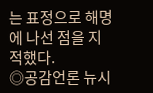는 표정으로 해명에 나선 점을 지적했다.
◎공감언론 뉴시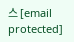스 [email protected]